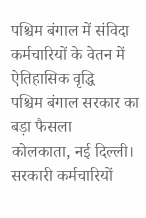पश्चिम बंगाल में संविदा कर्मचारियों के वेतन में ऐतिहासिक वृद्धि
पश्चिम बंगाल सरकार का बड़ा फैसला
कोलकाता, नई दिल्ली। सरकारी कर्मचारियों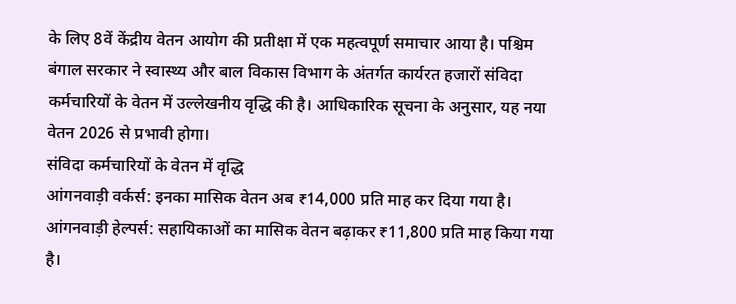के लिए 8वें केंद्रीय वेतन आयोग की प्रतीक्षा में एक महत्वपूर्ण समाचार आया है। पश्चिम बंगाल सरकार ने स्वास्थ्य और बाल विकास विभाग के अंतर्गत कार्यरत हजारों संविदा कर्मचारियों के वेतन में उल्लेखनीय वृद्धि की है। आधिकारिक सूचना के अनुसार, यह नया वेतन 2026 से प्रभावी होगा।
संविदा कर्मचारियों के वेतन में वृद्धि
आंगनवाड़ी वर्कर्स: इनका मासिक वेतन अब ₹14,000 प्रति माह कर दिया गया है।
आंगनवाड़ी हेल्पर्स: सहायिकाओं का मासिक वेतन बढ़ाकर ₹11,800 प्रति माह किया गया है।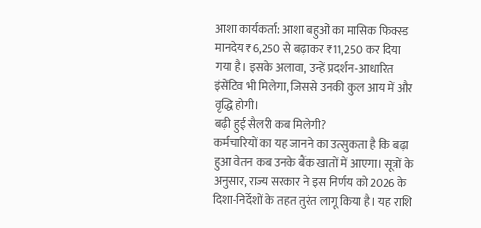आशा कार्यकर्ता: आशा बहुओं का मासिक फिक्स्ड मानदेय ₹6,250 से बढ़ाकर ₹11,250 कर दिया गया है। इसके अलावा, उन्हें प्रदर्शन-आधारित इंसेंटिव भी मिलेगा, जिससे उनकी कुल आय में और वृद्धि होगी।
बढ़ी हुई सैलरी कब मिलेगी?
कर्मचारियों का यह जानने का उत्सुकता है कि बढ़ा हुआ वेतन कब उनके बैंक खातों में आएगा। सूत्रों के अनुसार, राज्य सरकार ने इस निर्णय को 2026 के दिशा-निर्देशों के तहत तुरंत लागू किया है। यह राशि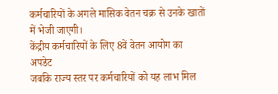कर्मचारियों के अगले मासिक वेतन चक्र से उनके खातों में भेजी जाएगी।
केंद्रीय कर्मचारियों के लिए 8वें वेतन आयोग का अपडेट
जबकि राज्य स्तर पर कर्मचारियों को यह लाभ मिल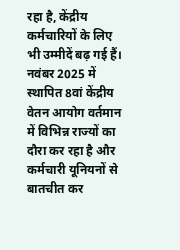रहा है, केंद्रीय कर्मचारियों के लिए भी उम्मीदें बढ़ गई हैं। नवंबर 2025 में स्थापित 8वां केंद्रीय वेतन आयोग वर्तमान में विभिन्न राज्यों का दौरा कर रहा है और कर्मचारी यूनियनों से बातचीत कर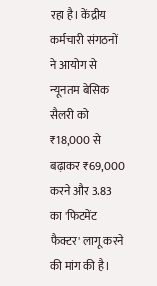रहा है। केंद्रीय कर्मचारी संगठनों ने आयोग से न्यूनतम बेसिक सैलरी को ₹18,000 से बढ़ाकर ₹69,000 करने और 3.83 का 'फिटमेंट फैक्टर' लागू करने की मांग की है।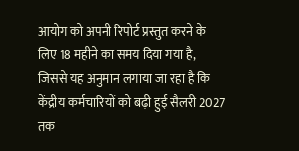आयोग को अपनी रिपोर्ट प्रस्तुत करने के लिए 18 महीने का समय दिया गया है, जिससे यह अनुमान लगाया जा रहा है कि केंद्रीय कर्मचारियों को बढ़ी हुई सैलरी 2027 तक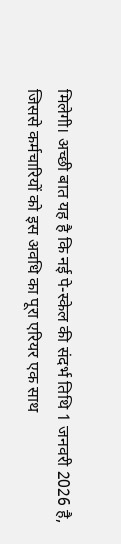मिलेगी। अच्छी बात यह है कि नई पे-स्केल की संदर्भ तिथि 1 जनवरी 2026 है, जिससे कर्मचारियों को इस अवधि का पूरा एरियर एक साथ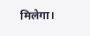मिलेगा।